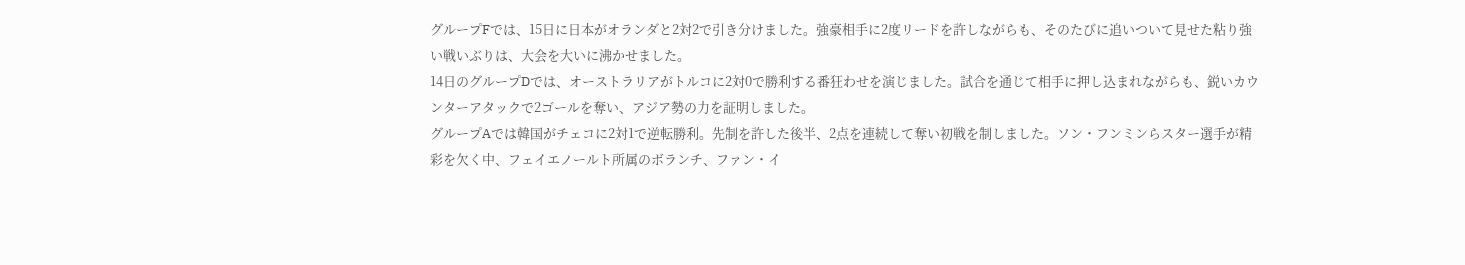グループFでは、15日に日本がオランダと2対2で引き分けました。強豪相手に2度リードを許しながらも、そのたびに追いついて見せた粘り強い戦いぶりは、大会を大いに沸かせました。
14日のグループDでは、オーストラリアがトルコに2対0で勝利する番狂わせを演じました。試合を通じて相手に押し込まれながらも、鋭いカウンターアタックで2ゴールを奪い、アジア勢の力を証明しました。
グループAでは韓国がチェコに2対1で逆転勝利。先制を許した後半、2点を連続して奪い初戦を制しました。ソン・フンミンらスター選手が精彩を欠く中、フェイエノールト所属のボランチ、ファン・イ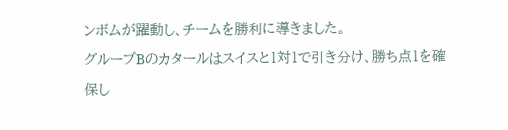ンボムが躍動し、チームを勝利に導きました。
グループBのカタールはスイスと1対1で引き分け、勝ち点1を確保し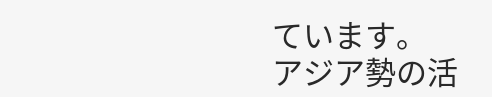ています。
アジア勢の活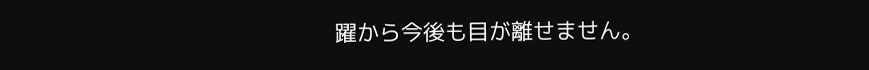躍から今後も目が離せません。